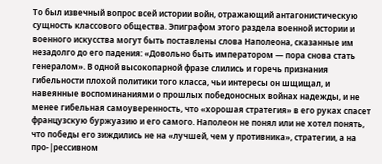То был извечный вопрос всей истории войн, отражающий антагонистическую сущность классового общества. Эпиграфом этого раздела военной истории и военного искусства могут быть поставлены слова Наполеона, сказанные им незадолго до его падения: «Довольно быть императором — пора снова стать генералом». В одной высокопарной фразе слились и горечь признания гибельности плохой политики того класса, чьи интересы он шщищал, и навеянные воспоминаниями о прошлых победоносных войнах надежды, и не менее гибельная самоуверенность, что «хорошая стратегия» в его руках спасет французскую буржуазию и его самого. Наполеон не понял или не хотел понять, что победы его зиждились не на «лучшей, чем у противника», стратегии, а на про-|рессивном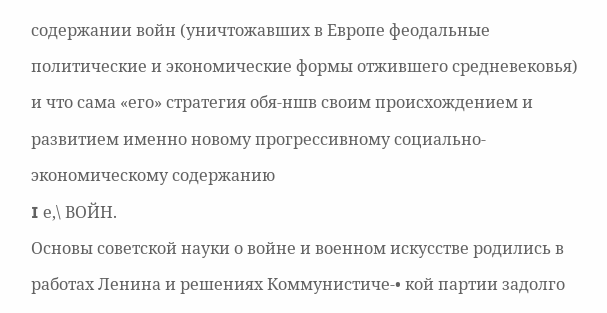содержании войн (уничтожавших в Европе феодальные политические и экономические формы отжившего средневековья) и что сама «его» стратегия обя-ншв своим происхождением и развитием именно новому прогрессивному социально-экономическому содержанию
I е,\ ВОЙН.
Основы советской науки о войне и военном искусстве родились в работах Ленина и решениях Коммунистиче-• кой партии задолго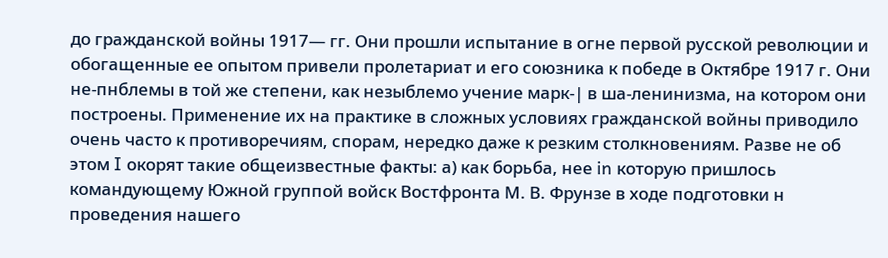до гражданской войны 1917— гг. Они прошли испытание в огне первой русской революции и обогащенные ее опытом привели пролетариат и его союзника к победе в Октябре 1917 г. Они не-пнблемы в той же степени, как незыблемо учение марк-| в ша-ленинизма, на котором они построены. Применение их на практике в сложных условиях гражданской войны приводило очень часто к противоречиям, спорам, нередко даже к резким столкновениям. Разве не об этом I окорят такие общеизвестные факты: а) как борьба, нее in которую пришлось командующему Южной группой войск Востфронта М. В. Фрунзе в ходе подготовки н проведения нашего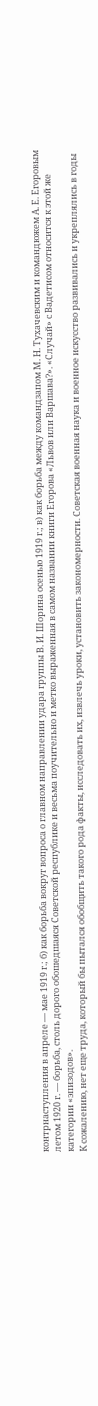контрнаступления в апреле — мае 1919 г.; б) как борьба вокруг вопроса о главном направлении удара группы В. И. Шорина осенью 1919 г.; в) как борьба между командзапом М. Н. Тухачевским и командюжем А. Е. Егоровым летом 1920 г. — борьба, столь дорого обошедшаяся Советской республике и весьма поучительно и метко выраженная в самом названии книги Егорова «Львов или Варшава?». «Случай» с Вадетисом относится к этой же категории «эпизодов».
К сожалению, нет еще труда, который бы пытался обобщить такого рода факты, исследовать их, извлечь уроки, установить закономерности. Советская военная наука и военное искусство развивались и укреплялись в годы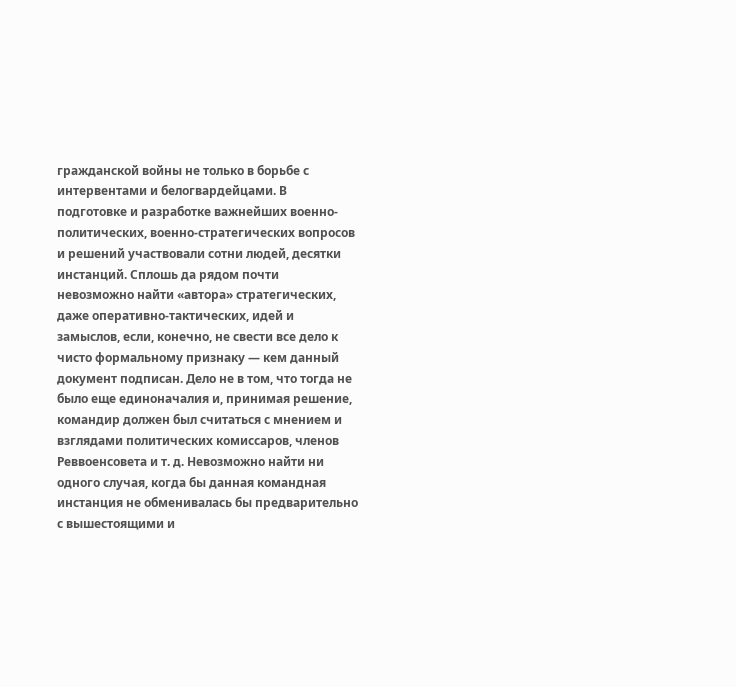гражданской войны не только в борьбе с интервентами и белогвардейцами. В подготовке и разработке важнейших военно-политических, военно-стратегических вопросов и решений участвовали сотни людей, десятки инстанций. Сплошь да рядом почти невозможно найти «автора» стратегических, даже оперативно-тактических, идей и замыслов, если, конечно, не свести все дело к чисто формальному признаку — кем данный документ подписан. Дело не в том, что тогда не было еще единоначалия и, принимая решение, командир должен был считаться с мнением и взглядами политических комиссаров, членов Реввоенсовета и т. д. Невозможно найти ни одного случая, когда бы данная командная инстанция не обменивалась бы предварительно с вышестоящими и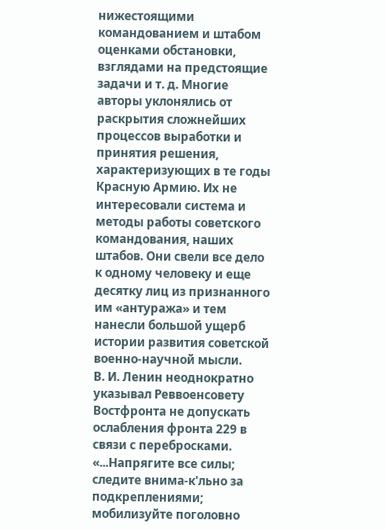нижестоящими командованием и штабом оценками обстановки, взглядами на предстоящие задачи и т. д. Многие авторы уклонялись от раскрытия сложнейших процессов выработки и принятия решения, характеризующих в те годы Красную Армию. Их не интересовали система и методы работы советского командования, наших штабов. Они свели все дело к одному человеку и еще десятку лиц из признанного им «антуража» и тем нанесли большой ущерб истории развития советской военно-научной мысли.
В. И. Ленин неоднократно указывал Реввоенсовету Востфронта не допускать ослабления фронта 229 в связи с перебросками. «...Напрягите все силы; следите внима-к'льно за подкреплениями; мобилизуйте поголовно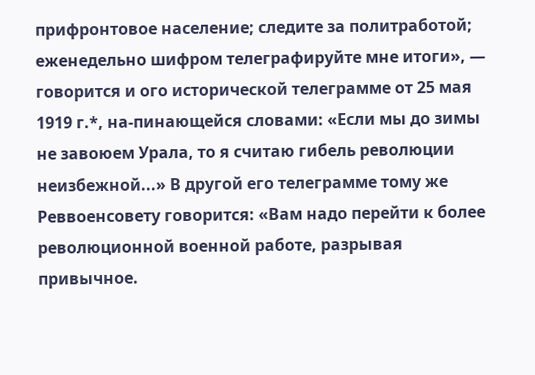прифронтовое население; следите за политработой; еженедельно шифром телеграфируйте мне итоги», — говорится и ого исторической телеграмме от 25 мая 1919 г.*, на-пинающейся словами: «Если мы до зимы не завоюем Урала, то я считаю гибель революции неизбежной...» В другой его телеграмме тому же Реввоенсовету говорится: «Вам надо перейти к более революционной военной работе, разрывая привычное.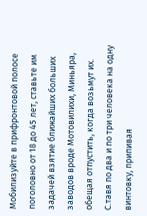Мобилизуйте в прифронтовой полосе поголовно от 18 до 45 лет, ставьте им задачей взятие ближайших больших заводов вроде Мотовилихи, Миньяра, обещая отпустить, когда возьмут их. С.тавя по два и по три человека на одну винтовку, припивая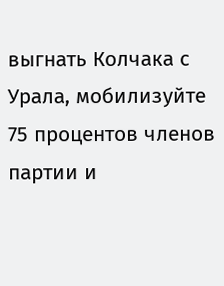выгнать Колчака с Урала, мобилизуйте 75 процентов членов партии и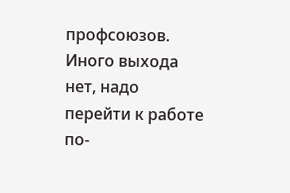профсоюзов. Иного выхода нет, надо перейти к работе по-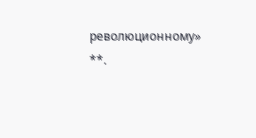революционному» **.